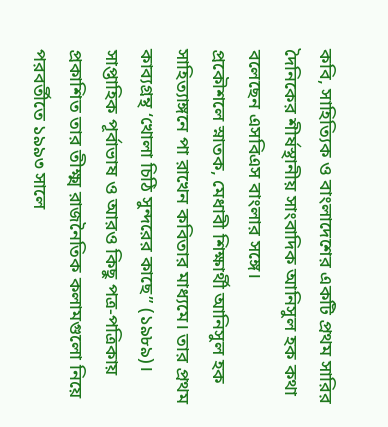কবি, সাহিত্যিক ও বাংলাদেশের একটি প্রথম সারির দৈনিকের শীর্ষস্থানীয় সাংবাদিক আনিসুল হক কথা বলেছেন এসবিএস বাংলার সঙ্গে।
প্রকৌশলে স্নাতক, মেধাবী শিক্ষার্থী আনিসুল হক সাহিত্যাঙ্গনে পা রাখেন কবিতার মাধ্যমে। তার প্রথম কাব্যগ্রন্থ ‘খোলা চিঠি সুন্দরের কাছে” (১৯৮৯)। সাপ্তাহিক পূর্বাভাষ ও আরও কিছু পত্র-পত্রিকায় প্রকাশিত তার তীক্ষ্ম রাজনৈতিক কলামগুলো নিয়ে পরবর্তীতে ১৯৯৩ সালে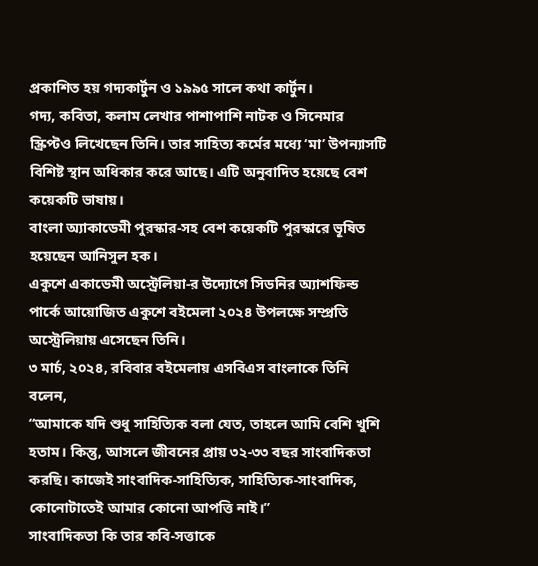প্রকাশিত হয় গদ্যকার্টুন ও ১৯৯৫ সালে কথা কার্টুন।
গদ্য, কবিতা, কলাম লেখার পাশাপাশি নাটক ও সিনেমার স্ক্রিপ্টও লিখেছেন তিনি। তার সাহিত্য কর্মের মধ্যে ‘মা’ উপন্যাসটি বিশিষ্ট স্থান অধিকার করে আছে। এটি অনুবাদিত হয়েছে বেশ কয়েকটি ভাষায়।
বাংলা অ্যাকাডেমী পুরস্কার-সহ বেশ কয়েকটি পুরস্কারে ভূষিত হয়েছেন আনিসুল হক।
একুশে একাডেমী অস্ট্রেলিয়া-র উদ্যোগে সিডনির অ্যাশফিল্ড পার্কে আয়োজিত একুশে বইমেলা ২০২৪ উপলক্ষে সম্প্রতি অস্ট্রেলিয়ায় এসেছেন তিনি।
৩ মার্চ, ২০২৪, রবিবার বইমেলায় এসবিএস বাংলাকে তিনি বলেন,
“আমাকে যদি শুধু সাহিত্যিক বলা যেত, তাহলে আমি বেশি খুশি হতাম। কিন্তু, আসলে জীবনের প্রায় ৩২-৩৩ বছর সাংবাদিকতা করছি। কাজেই সাংবাদিক-সাহিত্যিক, সাহিত্যিক-সাংবাদিক, কোনোটাতেই আমার কোনো আপত্তি নাই।”
সাংবাদিকতা কি তার কবি-সত্তাকে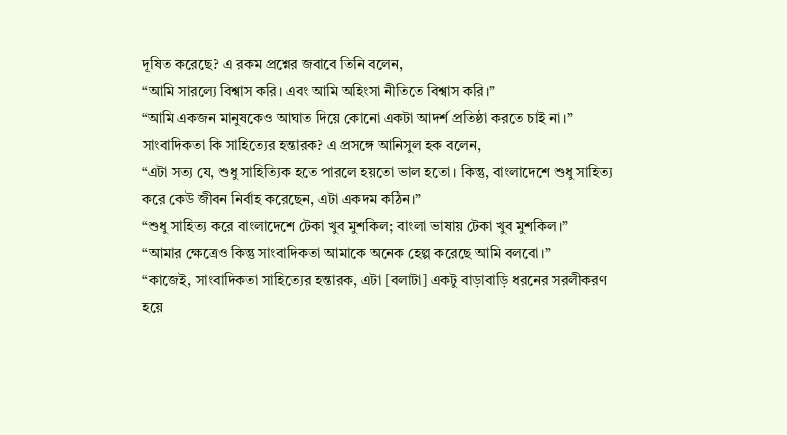দূষিত করেছে? এ রকম প্রশ্নের জবাবে তিনি বলেন,
“আমি সারল্যে বিশ্বাস করি। এবং আমি অহিংসা নীতিতে বিশ্বাস করি।”
“আমি একজন মানুষকেও আঘাত দিয়ে কোনো একটা আদর্শ প্রতিষ্ঠা করতে চাই না।”
সাংবাদিকতা কি সাহিত্যের হন্তারক? এ প্রসঙ্গে আনিসুল হক বলেন,
“এটা সত্য যে, শুধু সাহিত্যিক হতে পারলে হয়তো ভাল হতো। কিন্তু, বাংলাদেশে শুধু সাহিত্য করে কেউ জীবন নির্বাহ করেছেন, এটা একদম কঠিন।”
“শুধু সাহিত্য করে বাংলাদেশে টেকা খুব মুশকিল; বাংলা ভাষায় টেকা খুব মুশকিল।”
“আমার ক্ষেত্রেও কিন্তু সাংবাদিকতা আমাকে অনেক হেল্প করেছে আমি বলবো।”
“কাজেই, সাংবাদিকতা সাহিত্যের হন্তারক, এটা [বলাটা] একটু বাড়াবাড়ি ধরনের সরলীকরণ হয়ে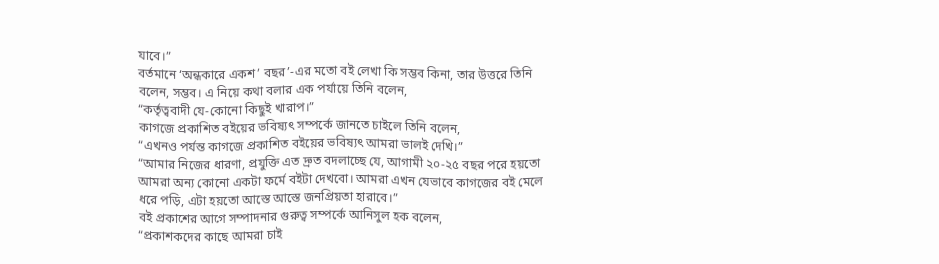যাবে।”
বর্তমানে ‘অন্ধকারে একশ’ বছর’-এর মতো বই লেখা কি সম্ভব কিনা, তার উত্তরে তিনি বলেন, সম্ভব। এ নিয়ে কথা বলার এক পর্যায়ে তিনি বলেন,
“কর্তৃত্ববাদী যে-কোনো কিছুই খারাপ।”
কাগজে প্রকাশিত বইয়ের ভবিষ্যৎ সম্পর্কে জানতে চাইলে তিনি বলেন,
“এখনও পর্যন্ত কাগজে প্রকাশিত বইয়ের ভবিষ্যৎ আমরা ভালই দেখি।”
“আমার নিজের ধারণা, প্রযুক্তি এত দ্রুত বদলাচ্ছে যে, আগামী ২০-২৫ বছর পরে হয়তো আমরা অন্য কোনো একটা ফর্মে বইটা দেখবো। আমরা এখন যেভাবে কাগজের বই মেলে ধরে পড়ি, এটা হয়তো আস্তে আস্তে জনপ্রিয়তা হারাবে।”
বই প্রকাশের আগে সম্পাদনার গুরুত্ব সম্পর্কে আনিসুল হক বলেন,
“প্রকাশকদের কাছে আমরা চাই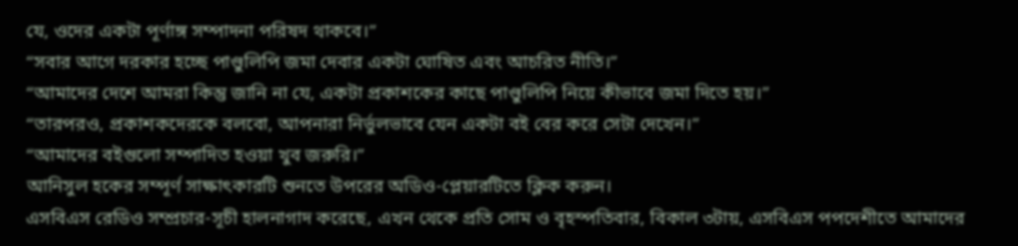যে, ওদের একটা পূর্ণাঙ্গ সম্পাদনা পরিষদ থাকবে।”
“সবার আগে দরকার হচ্ছে পাণ্ডুলিপি জমা দেবার একটা ঘোষিত এবং আচরিত নীতি।”
“আমাদের দেশে আমরা কিন্তু জানি না যে, একটা প্রকাশকের কাছে পাণ্ডুলিপি নিয়ে কীভাবে জমা দিতে হয়।”
“তারপরও, প্রকাশকদেরকে বলবো, আপনারা নির্ভুলভাবে যেন একটা বই বের করে সেটা দেখেন।”
“আমাদের বইগুলো সম্পাদিত হওয়া খুব জরুরি।”
আনিসুল হকের সম্পূর্ণ সাক্ষাৎকারটি শুনতে উপরের অডিও-প্লেয়ারটিতে ক্লিক করুন।
এসবিএস রেডিও সম্প্রচার-সূচী হালনাগাদ করেছে, এখন থেকে প্রতি সোম ও বৃহস্পতিবার, বিকাল ৩টায়, এসবিএস পপদেশীতে আমাদের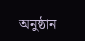অনুষ্ঠান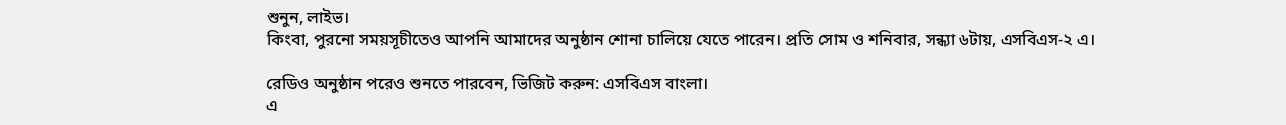শুনুন, লাইভ।
কিংবা, পুরনো সময়সূচীতেও আপনি আমাদের অনুষ্ঠান শোনা চালিয়ে যেতে পারেন। প্রতি সোম ও শনিবার, সন্ধ্যা ৬টায়, এসবিএস-২ এ।

রেডিও অনুষ্ঠান পরেও শুনতে পারবেন, ভিজিট করুন: এসবিএস বাংলা।
এ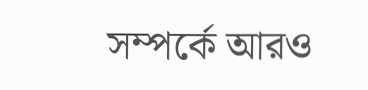সম্পর্কে আরও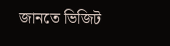জানতে ভিজিট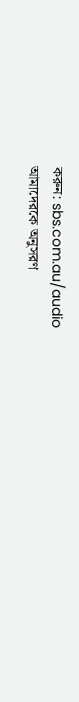করুন: sbs.com.au/audio
আমাদেরকে অনুসরণ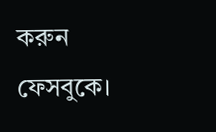করুন ফেসবুকে।